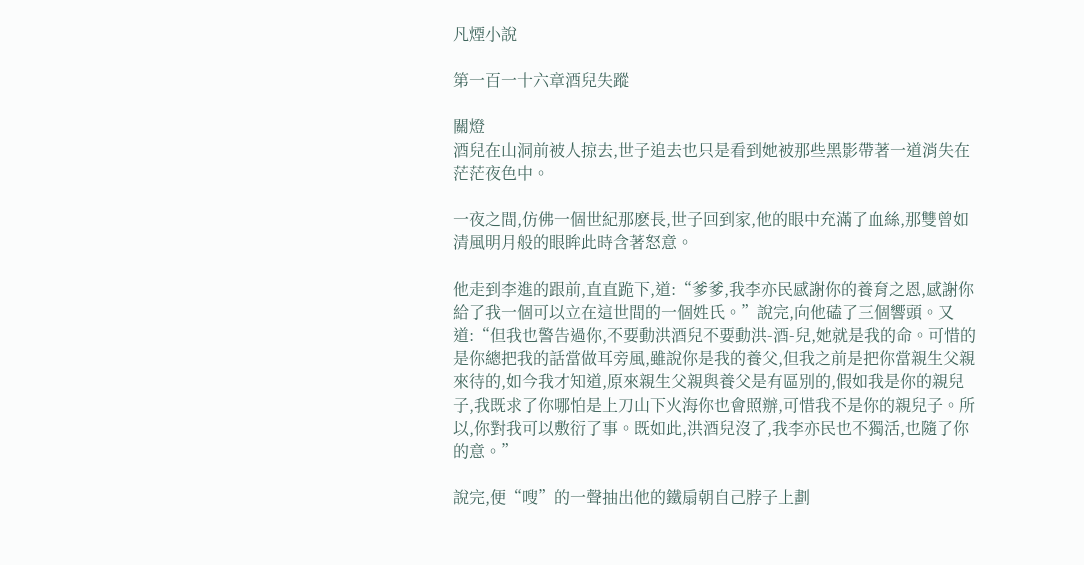凡煙小說

第一百一十六章酒兒失蹤

關燈
酒兒在山洞前被人掠去,世子追去也只是看到她被那些黑影帶著一道消失在茫茫夜色中。

一夜之間,仿佛一個世紀那麽長,世子回到家,他的眼中充滿了血絲,那雙曾如清風明月般的眼眸此時含著怒意。

他走到李進的跟前,直直跪下,道:“爹爹,我李亦民感謝你的養育之恩,感謝你給了我一個可以立在這世間的一個姓氏。”說完,向他磕了三個響頭。又道:“但我也警告過你,不要動洪酒兒不要動洪-酒-兒,她就是我的命。可惜的是你總把我的話當做耳旁風,雖說你是我的養父,但我之前是把你當親生父親來待的,如今我才知道,原來親生父親與養父是有區別的,假如我是你的親兒子,我既求了你哪怕是上刀山下火海你也會照辦,可惜我不是你的親兒子。所以,你對我可以敷衍了事。既如此,洪酒兒沒了,我李亦民也不獨活,也隨了你的意。”

說完,便“嗖”的一聲抽出他的鐵扇朝自己脖子上劃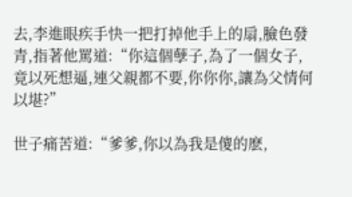去,李進眼疾手快一把打掉他手上的扇,臉色發青,指著他罵道:“你這個孽子,為了一個女子,竟以死想逼,連父親都不要,你你你,讓為父情何以堪?”

世子痛苦道:“爹爹,你以為我是傻的麽,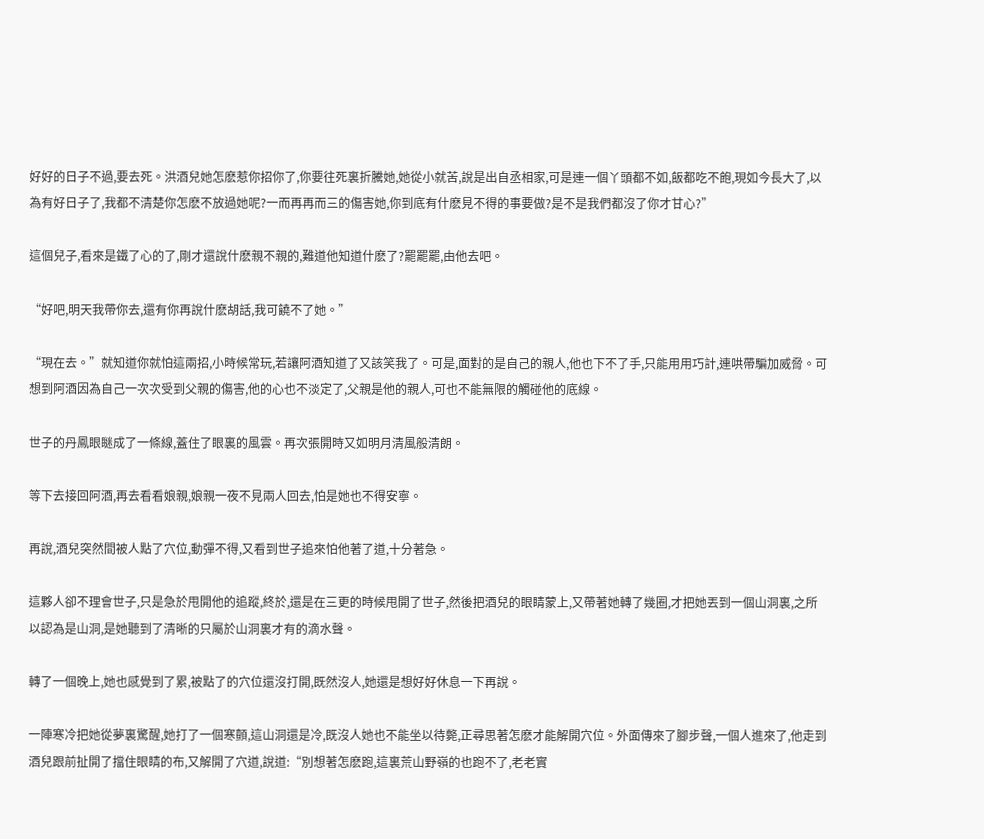好好的日子不過,要去死。洪酒兒她怎麽惹你招你了,你要往死裏折騰她,她從小就苦,說是出自丞相家,可是連一個丫頭都不如,飯都吃不飽,現如今長大了,以為有好日子了,我都不清楚你怎麽不放過她呢?一而再再而三的傷害她,你到底有什麽見不得的事要做?是不是我們都沒了你才甘心?”

這個兒子,看來是鐵了心的了,剛才還說什麽親不親的,難道他知道什麽了?罷罷罷,由他去吧。

“好吧,明天我帶你去,還有你再說什麽胡話,我可饒不了她。”

“現在去。”就知道你就怕這兩招,小時候常玩,若讓阿酒知道了又該笑我了。可是,面對的是自己的親人,他也下不了手,只能用用巧計,連哄帶騙加威脅。可想到阿酒因為自己一次次受到父親的傷害,他的心也不淡定了,父親是他的親人,可也不能無限的觸碰他的底線。

世子的丹鳳眼瞇成了一條線,蓋住了眼裏的風雲。再次張開時又如明月清風般清朗。

等下去接回阿酒,再去看看娘親,娘親一夜不見兩人回去,怕是她也不得安寧。

再說,酒兒突然間被人點了穴位,動彈不得,又看到世子追來怕他著了道,十分著急。

這夥人卻不理會世子,只是急於甩開他的追蹤,終於,還是在三更的時候甩開了世子,然後把酒兒的眼睛蒙上,又帶著她轉了幾圈,才把她丟到一個山洞裏,之所以認為是山洞,是她聽到了清晰的只屬於山洞裏才有的滴水聲。

轉了一個晚上,她也感覺到了累,被點了的穴位還沒打開,既然沒人,她還是想好好休息一下再說。

一陣寒冷把她從夢裏驚醒,她打了一個寒顫,這山洞還是冷,既沒人她也不能坐以待斃,正尋思著怎麽才能解開穴位。外面傳來了腳步聲,一個人進來了,他走到酒兒跟前扯開了擋住眼睛的布,又解開了穴道,說道:“別想著怎麽跑,這裏荒山野嶺的也跑不了,老老實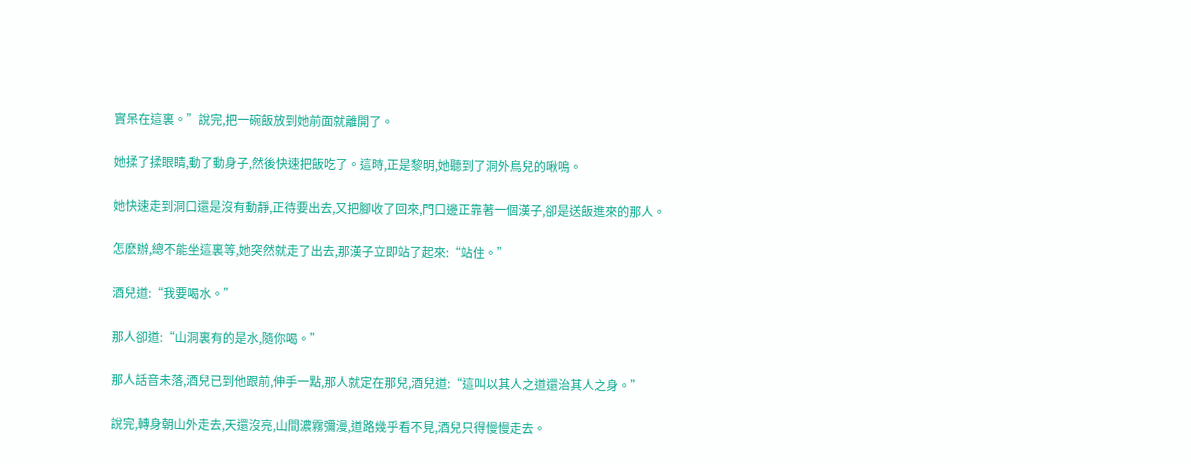實呆在這裏。”說完,把一碗飯放到她前面就離開了。

她揉了揉眼睛,動了動身子,然後快速把飯吃了。這時,正是黎明,她聽到了洞外鳥兒的啾鳴。

她快速走到洞口還是沒有動靜,正待要出去,又把腳收了回來,門口邊正靠著一個漢子,卻是送飯進來的那人。

怎麽辦,總不能坐這裏等,她突然就走了出去,那漢子立即站了起來:“站住。”

酒兒道:“我要喝水。”

那人卻道:“山洞裏有的是水,隨你喝。”

那人話音未落,酒兒已到他跟前,伸手一點,那人就定在那兒,酒兒道:“這叫以其人之道還治其人之身。”

說完,轉身朝山外走去,天還沒亮,山間濃霧彌漫,道路幾乎看不見,酒兒只得慢慢走去。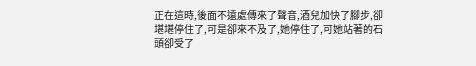正在這時,後面不遠處傳來了聲音,酒兒加快了腳步,卻堪堪停住了,可是卻來不及了,她停住了,可她站著的石頭卻受了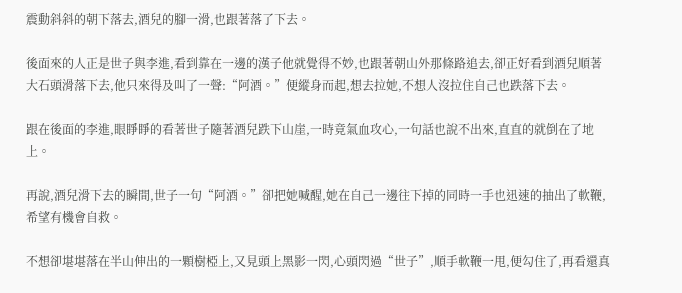震動斜斜的朝下落去,酒兒的腳一滑,也跟著落了下去。

後面來的人正是世子與李進,看到靠在一邊的漢子他就覺得不妙,也跟著朝山外那條路追去,卻正好看到酒兒順著大石頭滑落下去,他只來得及叫了一聲:“阿酒。”便縱身而起,想去拉她,不想人沒拉住自己也跌落下去。

跟在後面的李進,眼睜睜的看著世子隨著酒兒跌下山崖,一時竟氣血攻心,一句話也說不出來,直直的就倒在了地上。

再說,酒兒滑下去的瞬間,世子一句“阿酒。”卻把她喊醒,她在自己一邊往下掉的同時一手也迅速的抽出了軟鞭,希望有機會自救。

不想卻堪堪落在半山伸出的一顆樹椏上,又見頭上黑影一閃,心頭閃過“世子”,順手軟鞭一甩,便勾住了,再看還真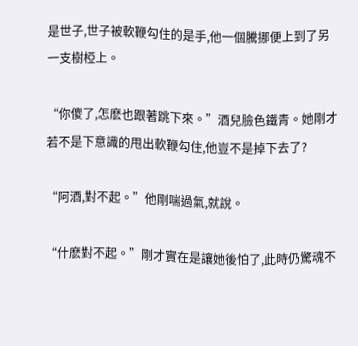是世子,世子被軟鞭勾住的是手,他一個騰挪便上到了另一支樹椏上。

“你傻了,怎麽也跟著跳下來。”酒兒臉色鐵青。她剛才若不是下意識的甩出軟鞭勾住,他豈不是掉下去了?

“阿酒,對不起。”他剛喘過氣,就說。

“什麽對不起。”剛才實在是讓她後怕了,此時仍驚魂不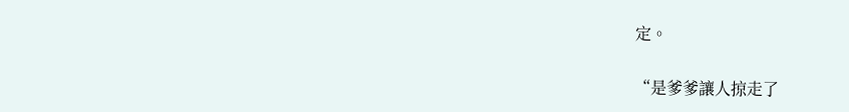定。

“是爹爹讓人掠走了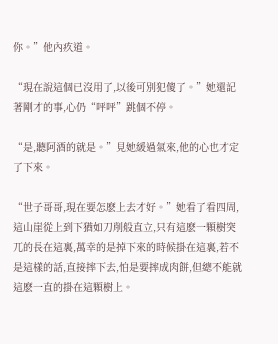你。”他內疚道。

“現在說這個已沒用了,以後可別犯傻了。”她還記著剛才的事,心仍“呯呯”跳個不停。

“是,聽阿酒的就是。”見她緩過氣來,他的心也才定了下來。

“世子哥哥,現在要怎麽上去才好。”她看了看四周,這山崖從上到下猶如刀削般直立,只有這麽一顆樹突兀的長在這裏,萬幸的是掉下來的時候掛在這裏,若不是這樣的話,直接摔下去,怕是要摔成肉餅,但總不能就這麽一直的掛在這顆樹上。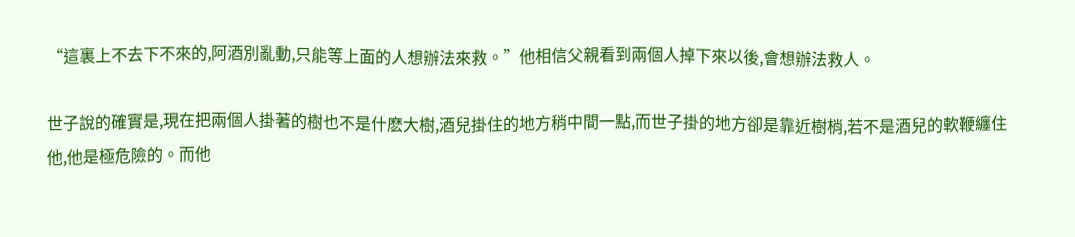“這裏上不去下不來的,阿酒別亂動,只能等上面的人想辦法來救。”他相信父親看到兩個人掉下來以後,會想辦法救人。

世子說的確實是,現在把兩個人掛著的樹也不是什麽大樹,酒兒掛住的地方稍中間一點,而世子掛的地方卻是靠近樹梢,若不是酒兒的軟鞭纏住他,他是極危險的。而他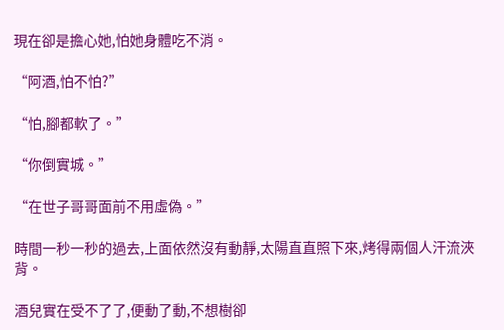現在卻是擔心她,怕她身體吃不消。

“阿酒,怕不怕?”

“怕,腳都軟了。”

“你倒實城。”

“在世子哥哥面前不用虛偽。”

時間一秒一秒的過去,上面依然沒有動靜,太陽直直照下來,烤得兩個人汗流浹背。

酒兒實在受不了了,便動了動,不想樹卻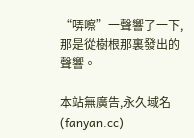“哢嚓”一聲響了一下,那是從樹根那裏發出的聲響。

本站無廣告,永久域名(fanyan.cc)